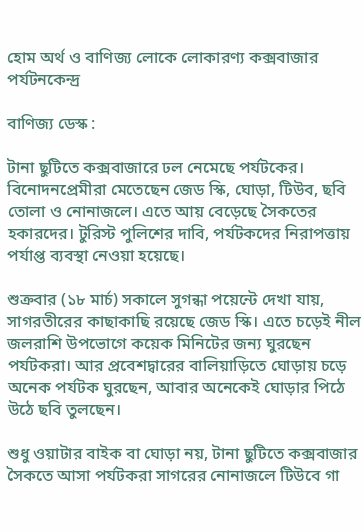হোম অর্থ ও বাণিজ্য লোকে লোকারণ্য কক্সবাজার পর্যটনকেন্দ্র

বাণিজ্য ডেস্ক :

টানা ছুটিতে কক্সবাজারে ঢল নেমেছে পর্যটকের। বিনোদনপ্রেমীরা মেতেছেন জেড স্কি, ঘোড়া, টিউব, ছবি তোলা ও নোনাজলে। এতে আয় বেড়েছে সৈকতের হকারদের। টুরিস্ট পুলিশের দাবি, পর্যটকদের নিরাপত্তায় পর্যাপ্ত ব্যবস্থা নেওয়া হয়েছে।

শুক্রবার (১৮ মার্চ) সকালে সুগন্ধা পয়েন্টে দেখা যায়, সাগরতীরের কাছাকাছি রয়েছে জেড স্কি। এতে চড়েই নীল জলরাশি উপভোগে কয়েক মিনিটের জন্য ঘুরছেন পর্যটকরা। আর প্রবেশদ্বারের বালিয়াড়িতে ঘোড়ায় চড়ে অনেক পর্যটক ঘুরছেন, আবার অনেকেই ঘোড়ার পিঠে উঠে ছবি তুলছেন।

শুধু ওয়াটার বাইক বা ঘোড়া নয়, টানা ছুটিতে কক্সবাজার সৈকতে আসা পর্যটকরা সাগরের নোনাজলে টিউবে গা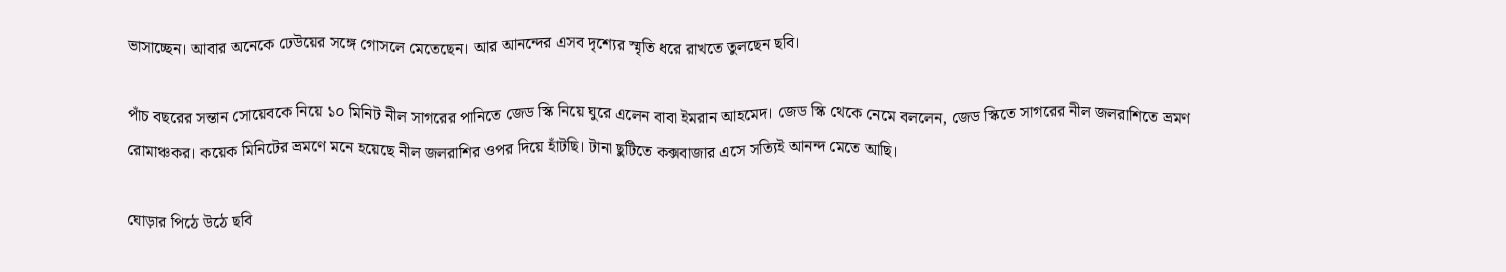ভাসাচ্ছেন। আবার অনেকে ঢেউয়ের সঙ্গে গোসলে মেতেছেন। আর আনন্দের এসব দৃশ্যের স্মৃতি ধরে রাখতে তুলছেন ছবি।

পাঁচ বছরের সন্তান সোয়েবকে নিয়ে ১০ মিনিট নীল সাগরের পানিতে জেড স্কি নিয়ে ঘুরে এলেন বাবা ইমরান আহমেদ। জেড স্কি থেকে নেমে বললেন, জেড স্কিতে সাগরের নীল জলরাশিতে ভ্রমণ রোমাঞ্চকর। কয়েক মিনিটের ভ্রমণে মনে হয়েছে নীল জলরাশির ওপর দিয়ে হাঁটছি। টানা ছুটিতে কক্সবাজার এসে সত্যিই আনন্দ মেতে আছি।

ঘোড়ার পিঠে উঠে ছবি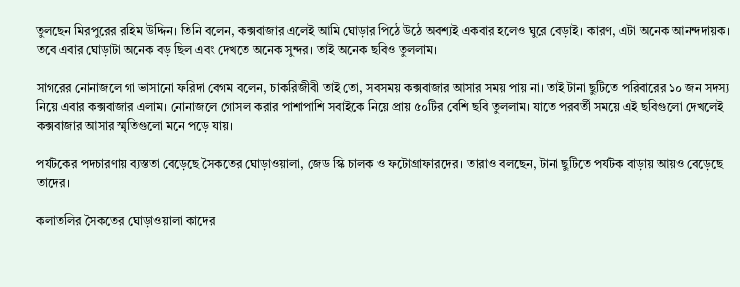তুলছেন মিরপুরের রহিম উদ্দিন। তিনি বলেন, কক্সবাজার এলেই আমি ঘোড়ার পিঠে উঠে অবশ্যই একবার হলেও ঘুরে বেড়াই। কারণ, এটা অনেক আনন্দদায়ক। তবে এবার ঘোড়াটা অনেক বড় ছিল এবং দেখতে অনেক সুন্দর। তাই অনেক ছবিও তুললাম।

সাগরের নোনাজলে গা ভাসানো ফরিদা বেগম বলেন, চাকরিজীবী তাই তো, সবসময় কক্সবাজার আসার সময় পায় না। তাই টানা ছুটিতে পরিবারের ১০ জন সদস্য নিয়ে এবার কক্সবাজার এলাম। নোনাজলে গোসল করার পাশাপাশি সবাইকে নিয়ে প্রায় ৫০টির বেশি ছবি তুললাম। যাতে পরবর্তী সময়ে এই ছবিগুলো দেখলেই কক্সবাজার আসার স্মৃতিগুলো মনে পড়ে যায়।

পর্যটকের পদচারণায় ব্যস্ততা বেড়েছে সৈকতের ঘোড়াওয়ালা, জেড স্কি চালক ও ফটোগ্রাফারদের। তারাও বলছেন, টানা ছুটিতে পর্যটক বাড়ায় আয়ও বেড়েছে তাদের।

কলাতলির সৈকতের ঘোড়াওয়ালা কাদের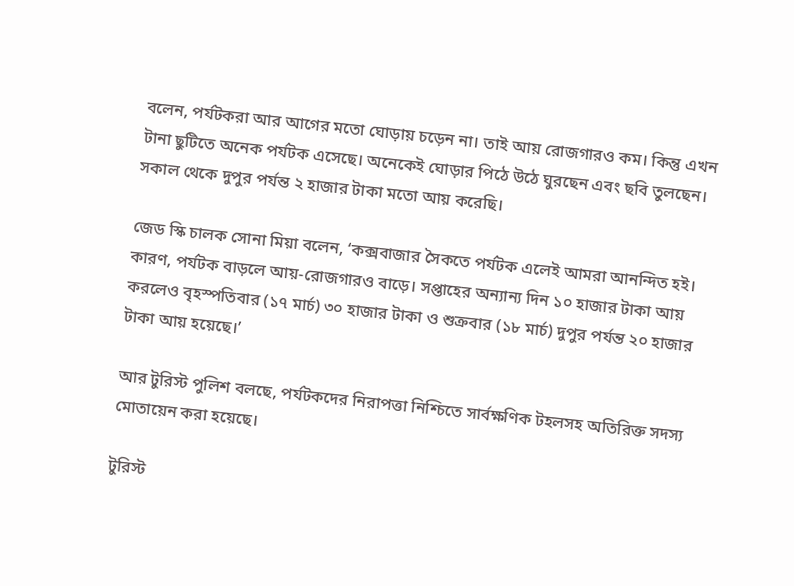বলেন, পর্যটকরা আর আগের মতো ঘোড়ায় চড়েন না। তাই আয় রোজগারও কম। কিন্তু এখন টানা ছুটিতে অনেক পর্যটক এসেছে। অনেকেই ঘোড়ার পিঠে উঠে ঘুরছেন এবং ছবি তুলছেন। সকাল থেকে দুপুর পর্যন্ত ২ হাজার টাকা মতো আয় করেছি।

জেড স্কি চালক সোনা মিয়া বলেন, ‘কক্সবাজার সৈকতে পর্যটক এলেই আমরা আনন্দিত হই। কারণ, পর্যটক বাড়লে আয়-রোজগারও বাড়ে। সপ্তাহের অন্যান্য দিন ১০ হাজার টাকা আয় করলেও বৃহস্পতিবার (১৭ মার্চ) ৩০ হাজার টাকা ও শুক্রবার (১৮ মার্চ) দুপুর পর্যন্ত ২০ হাজার টাকা আয় হয়েছে।’

আর টুরিস্ট পুলিশ বলছে, পর্যটকদের নিরাপত্তা নিশ্চিতে সার্বক্ষণিক টহলসহ অতিরিক্ত সদস্য মোতায়েন করা হয়েছে।

টুরিস্ট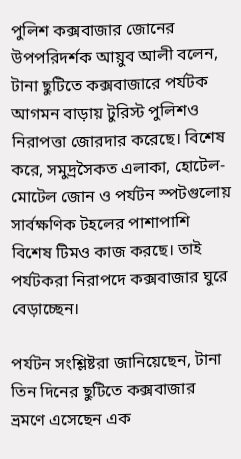পুলিশ কক্সবাজার জোনের উপপরিদর্শক আয়ুব আলী বলেন, টানা ছুটিতে কক্সবাজারে পর্যটক আগমন বাড়ায় টুরিস্ট পুলিশও নিরাপত্তা জোরদার করেছে। বিশেষ করে, সমুদ্রসৈকত এলাকা, হোটেল-মোটেল জোন ও পর্যটন স্পটগুলোয় সার্বক্ষণিক টহলের পাশাপাশি বিশেষ টিমও কাজ করছে। তাই পর্যটকরা নিরাপদে কক্সবাজার ঘুরে বেড়াচ্ছেন।

পর্যটন সংশ্লিষ্টরা জানিয়েছেন, টানা তিন দিনের ছুটিতে কক্সবাজার ভ্রমণে এসেছেন এক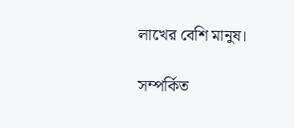লাখের বেশি মানুষ।

সম্পর্কিত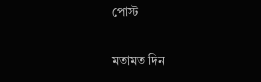পোস্ট

মতামত দিন